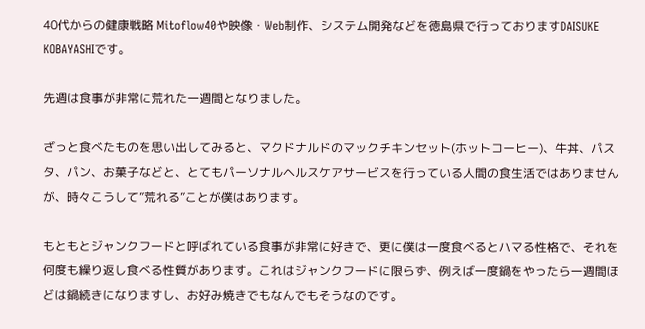40代からの健康戦略 Mitoflow40や映像・Web制作、システム開発などを徳島県で行っておりますDAISUKE KOBAYASHIです。

先週は食事が非常に荒れた一週間となりました。

ざっと食べたものを思い出してみると、マクドナルドのマックチキンセット(ホットコーヒー)、牛丼、パスタ、パン、お菓子などと、とてもパーソナルヘルスケアサービスを行っている人間の食生活ではありませんが、時々こうして”荒れる”ことが僕はあります。

もともとジャンクフードと呼ばれている食事が非常に好きで、更に僕は一度食べるとハマる性格で、それを何度も繰り返し食べる性質があります。これはジャンクフードに限らず、例えば一度鍋をやったら一週間ほどは鍋続きになりますし、お好み焼きでもなんでもそうなのです。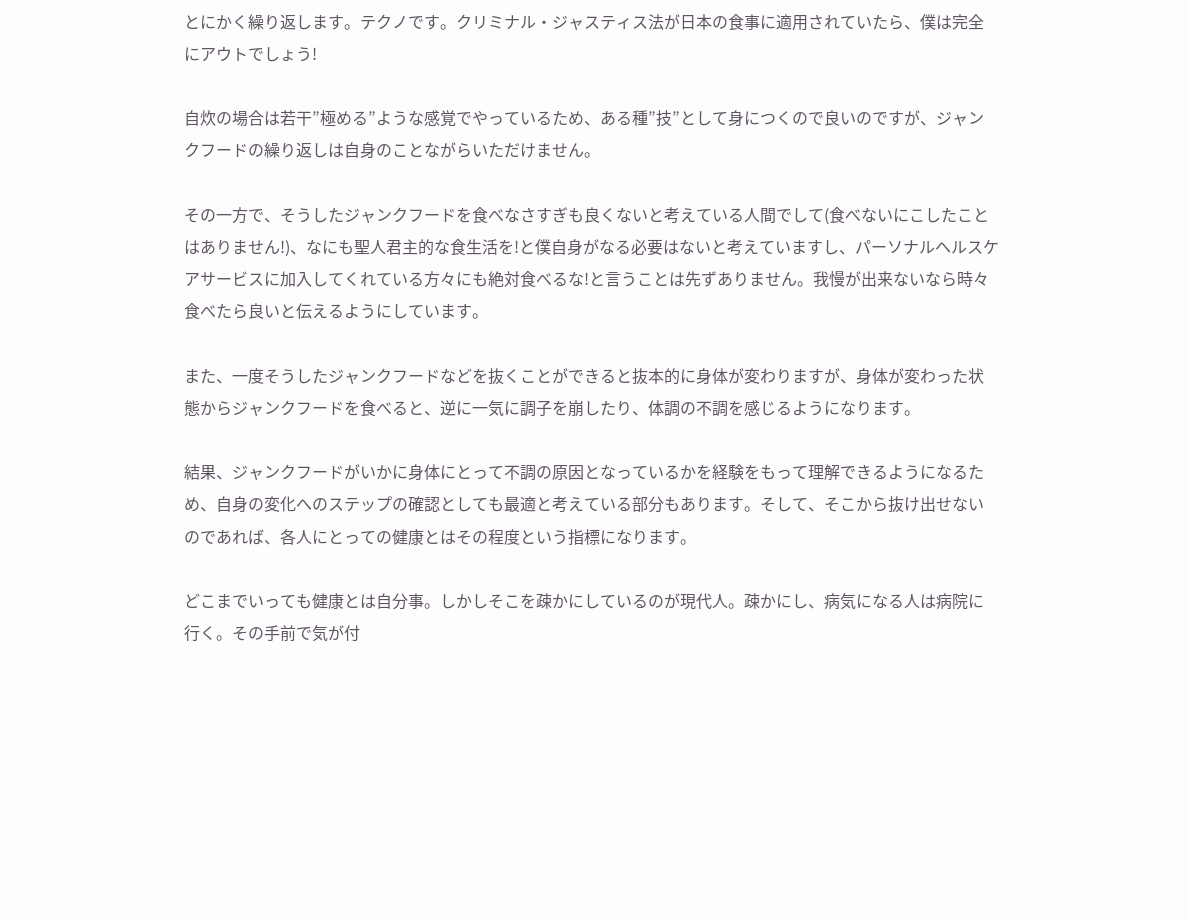とにかく繰り返します。テクノです。クリミナル・ジャスティス法が日本の食事に適用されていたら、僕は完全にアウトでしょう!

自炊の場合は若干”極める”ような感覚でやっているため、ある種”技”として身につくので良いのですが、ジャンクフードの繰り返しは自身のことながらいただけません。

その一方で、そうしたジャンクフードを食べなさすぎも良くないと考えている人間でして(食べないにこしたことはありません!)、なにも聖人君主的な食生活を!と僕自身がなる必要はないと考えていますし、パーソナルヘルスケアサービスに加入してくれている方々にも絶対食べるな!と言うことは先ずありません。我慢が出来ないなら時々食べたら良いと伝えるようにしています。

また、一度そうしたジャンクフードなどを抜くことができると抜本的に身体が変わりますが、身体が変わった状態からジャンクフードを食べると、逆に一気に調子を崩したり、体調の不調を感じるようになります。

結果、ジャンクフードがいかに身体にとって不調の原因となっているかを経験をもって理解できるようになるため、自身の変化へのステップの確認としても最適と考えている部分もあります。そして、そこから抜け出せないのであれば、各人にとっての健康とはその程度という指標になります。

どこまでいっても健康とは自分事。しかしそこを疎かにしているのが現代人。疎かにし、病気になる人は病院に行く。その手前で気が付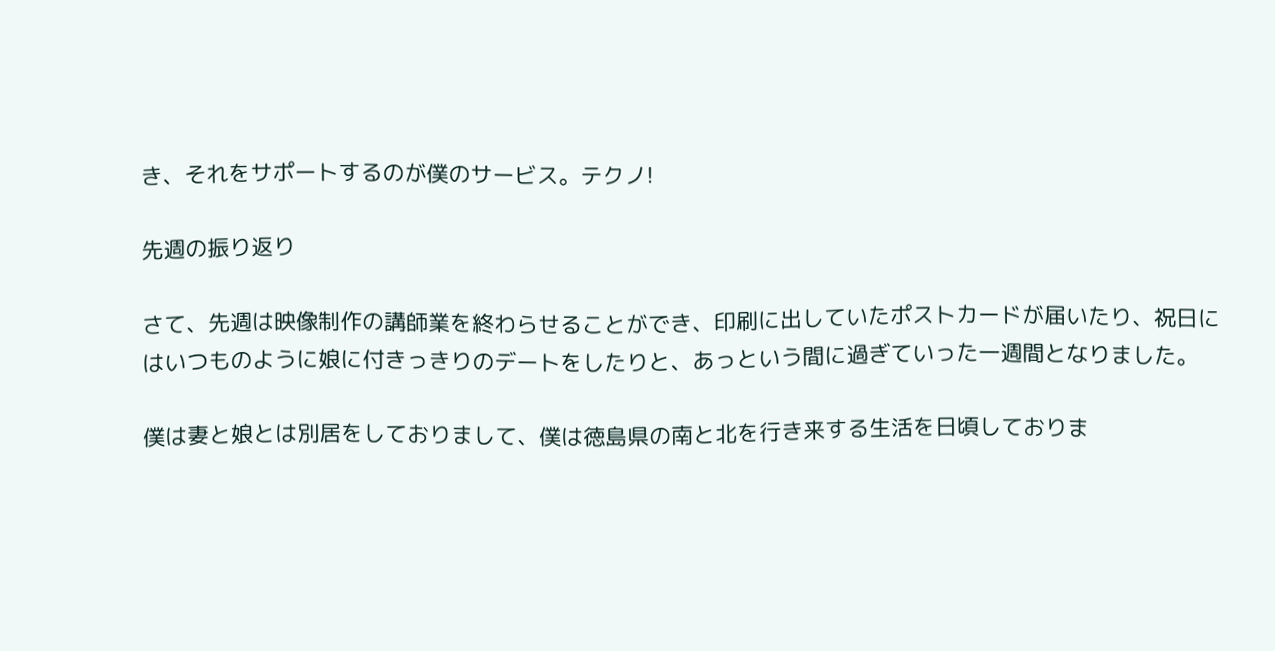き、それをサポートするのが僕のサービス。テクノ!

先週の振り返り

さて、先週は映像制作の講師業を終わらせることができ、印刷に出していたポストカードが届いたり、祝日にはいつものように娘に付きっきりのデートをしたりと、あっという間に過ぎていった一週間となりました。

僕は妻と娘とは別居をしておりまして、僕は徳島県の南と北を行き来する生活を日頃しておりま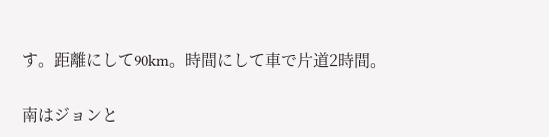す。距離にして90km。時間にして車で片道2時間。

南はジョンと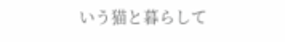いう猫と暮らして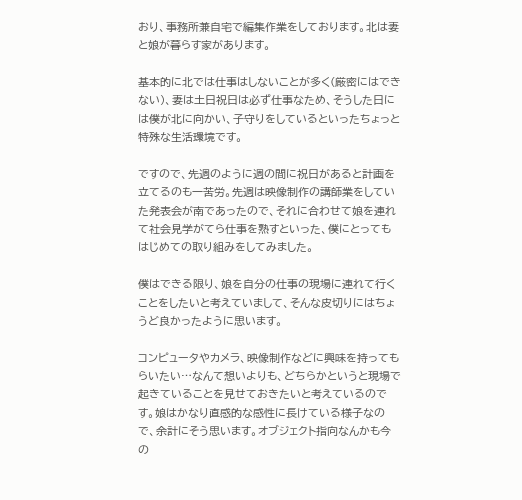おり、事務所兼自宅で編集作業をしております。北は妻と娘が暮らす家があります。

基本的に北では仕事はしないことが多く(厳密にはできない)、妻は土日祝日は必ず仕事なため、そうした日には僕が北に向かい、子守りをしているといったちょっと特殊な生活環境です。

ですので、先週のように週の間に祝日があると計画を立てるのも一苦労。先週は映像制作の講師業をしていた発表会が南であったので、それに合わせて娘を連れて社会見学がてら仕事を熟すといった、僕にとってもはじめての取り組みをしてみました。

僕はできる限り、娘を自分の仕事の現場に連れて行くことをしたいと考えていまして、そんな皮切りにはちょうど良かったように思います。

コンピュータやカメラ、映像制作などに興味を持ってもらいたい…なんて想いよりも、どちらかというと現場で起きていることを見せておきたいと考えているのです。娘はかなり直感的な感性に長けている様子なので、余計にそう思います。オブジェクト指向なんかも今の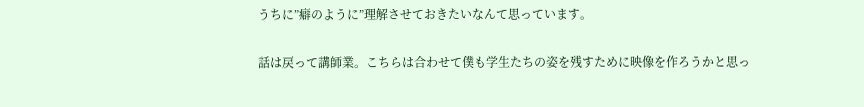うちに”癖のように”理解させておきたいなんて思っています。

話は戻って講師業。こちらは合わせて僕も学生たちの姿を残すために映像を作ろうかと思っ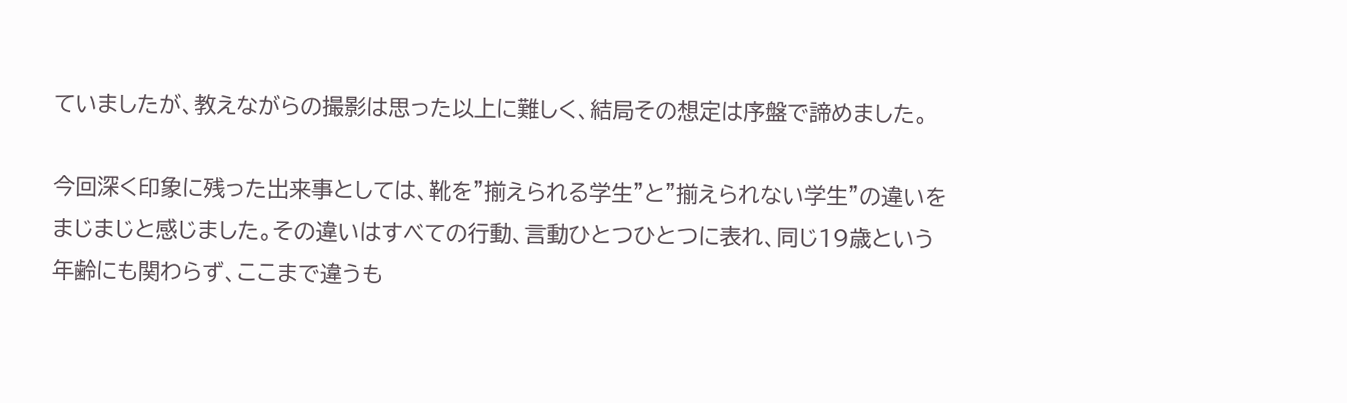ていましたが、教えながらの撮影は思った以上に難しく、結局その想定は序盤で諦めました。

今回深く印象に残った出来事としては、靴を”揃えられる学生”と”揃えられない学生”の違いをまじまじと感じました。その違いはすべての行動、言動ひとつひとつに表れ、同じ19歳という年齢にも関わらず、ここまで違うも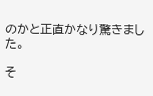のかと正直かなり驚きました。

そ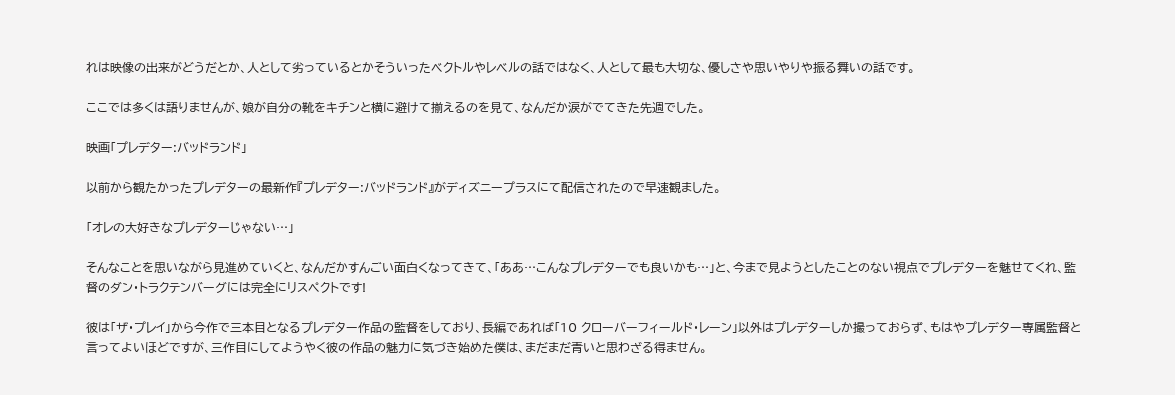れは映像の出来がどうだとか、人として劣っているとかそういったベクトルやレベルの話ではなく、人として最も大切な、優しさや思いやりや振る舞いの話です。

ここでは多くは語りませんが、娘が自分の靴をキチンと横に避けて揃えるのを見て、なんだか涙がでてきた先週でした。

映画「プレデター:バッドランド」

以前から観たかったプレデターの最新作『プレデター:バッドランド』がディズニープラスにて配信されたので早速観ました。

「オレの大好きなプレデターじゃない…」

そんなことを思いながら見進めていくと、なんだかすんごい面白くなってきて、「ああ…こんなプレデターでも良いかも…」と、今まで見ようとしたことのない視点でプレデターを魅せてくれ、監督のダン・トラクテンバーグには完全にリスペクトです!

彼は「ザ・プレイ」から今作で三本目となるプレデター作品の監督をしており、長編であれば「10 クローバーフィールド・レーン」以外はプレデターしか撮っておらず、もはやプレデター専属監督と言ってよいほどですが、三作目にしてようやく彼の作品の魅力に気づき始めた僕は、まだまだ青いと思わざる得ません。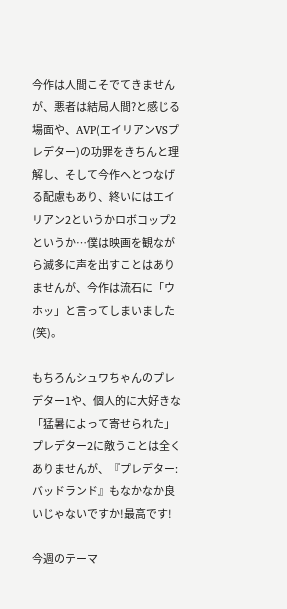今作は人間こそでてきませんが、悪者は結局人間?と感じる場面や、AVP(エイリアンVSプレデター)の功罪をきちんと理解し、そして今作へとつなげる配慮もあり、終いにはエイリアン2というかロボコップ2というか…僕は映画を観ながら滅多に声を出すことはありませんが、今作は流石に「ウホッ」と言ってしまいました(笑)。

もちろんシュワちゃんのプレデター1や、個人的に大好きな「猛暑によって寄せられた」プレデター2に敵うことは全くありませんが、『プレデター:バッドランド』もなかなか良いじゃないですか!最高です!

今週のテーマ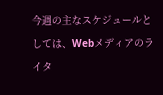今週の主なスケジュールとしては、Webメディアのライタ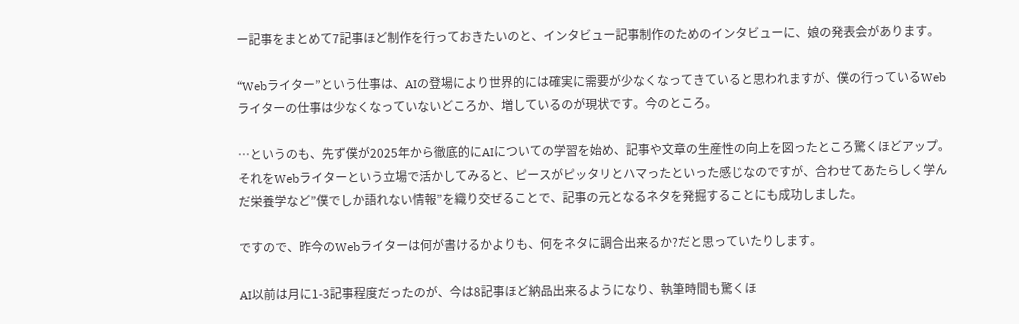ー記事をまとめて7記事ほど制作を行っておきたいのと、インタビュー記事制作のためのインタビューに、娘の発表会があります。

“Webライター”という仕事は、AIの登場により世界的には確実に需要が少なくなってきていると思われますが、僕の行っているWebライターの仕事は少なくなっていないどころか、増しているのが現状です。今のところ。

…というのも、先ず僕が2025年から徹底的にAIについての学習を始め、記事や文章の生産性の向上を図ったところ驚くほどアップ。それをWebライターという立場で活かしてみると、ピースがピッタリとハマったといった感じなのですが、合わせてあたらしく学んだ栄養学など”僕でしか語れない情報”を織り交ぜることで、記事の元となるネタを発掘することにも成功しました。

ですので、昨今のWebライターは何が書けるかよりも、何をネタに調合出来るか?だと思っていたりします。

AI以前は月に1-3記事程度だったのが、今は8記事ほど納品出来るようになり、執筆時間も驚くほ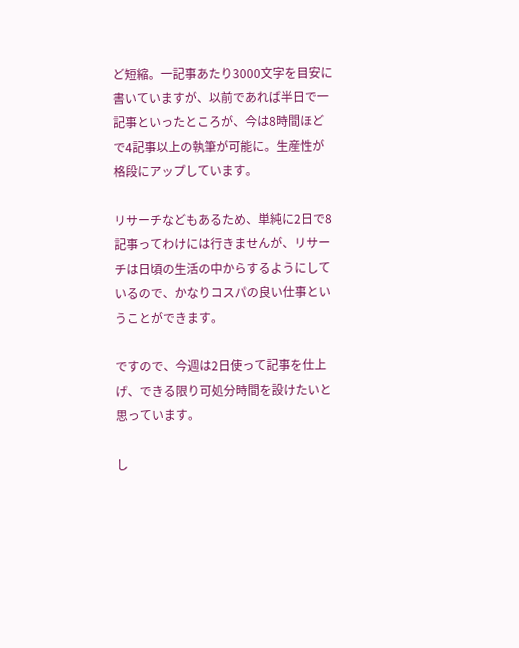ど短縮。一記事あたり3000文字を目安に書いていますが、以前であれば半日で一記事といったところが、今は8時間ほどで4記事以上の執筆が可能に。生産性が格段にアップしています。

リサーチなどもあるため、単純に2日で8記事ってわけには行きませんが、リサーチは日頃の生活の中からするようにしているので、かなりコスパの良い仕事ということができます。

ですので、今週は2日使って記事を仕上げ、できる限り可処分時間を設けたいと思っています。

し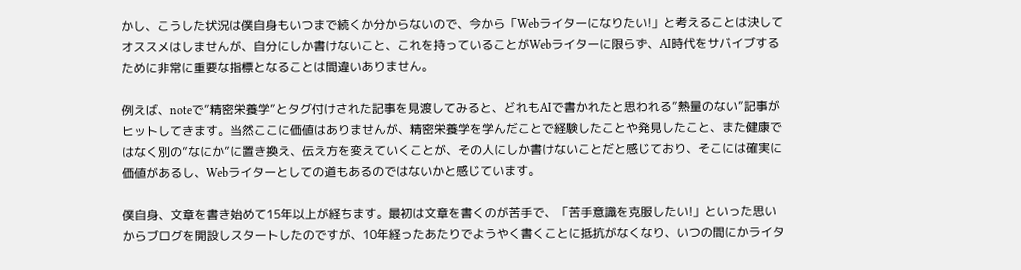かし、こうした状況は僕自身もいつまで続くか分からないので、今から「Webライターになりたい!」と考えることは決してオススメはしませんが、自分にしか書けないこと、これを持っていることがWebライターに限らず、AI時代をサバイブするために非常に重要な指標となることは間違いありません。

例えば、noteで”精密栄養学”とタグ付けされた記事を見渡してみると、どれもAIで書かれたと思われる”熱量のない”記事がヒットしてきます。当然ここに価値はありませんが、精密栄養学を学んだことで経験したことや発見したこと、また健康ではなく別の”なにか”に置き換え、伝え方を変えていくことが、その人にしか書けないことだと感じており、そこには確実に価値があるし、Webライターとしての道もあるのではないかと感じています。

僕自身、文章を書き始めて15年以上が経ちます。最初は文章を書くのが苦手で、「苦手意識を克服したい!」といった思いからブログを開設しスタートしたのですが、10年経ったあたりでようやく書くことに抵抗がなくなり、いつの間にかライタ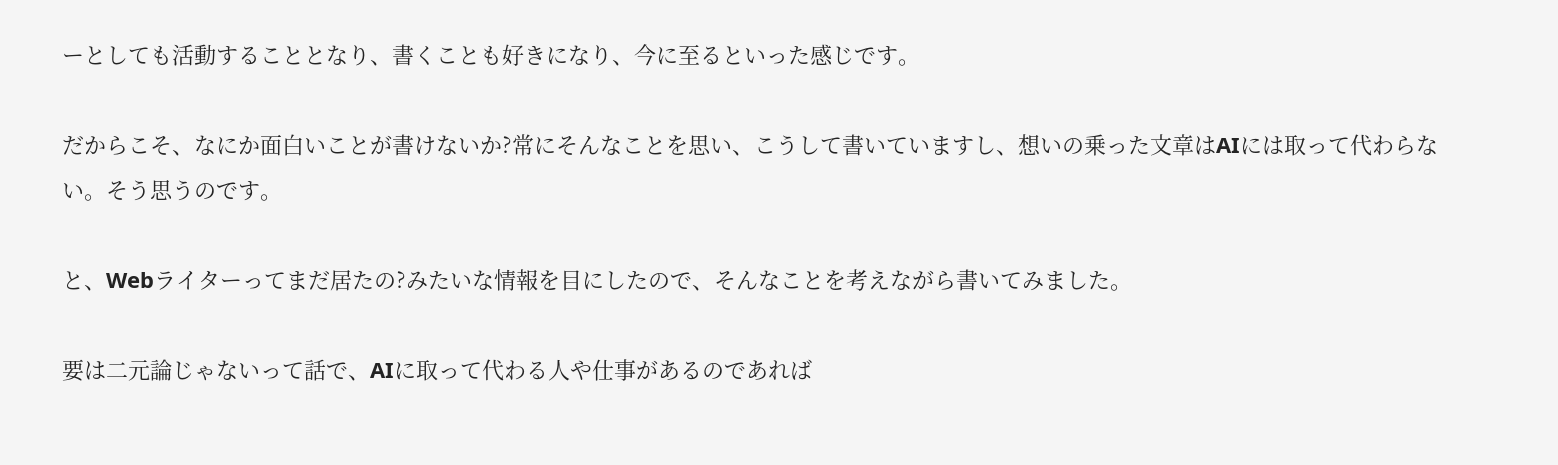ーとしても活動することとなり、書くことも好きになり、今に至るといった感じです。

だからこそ、なにか面白いことが書けないか?常にそんなことを思い、こうして書いていますし、想いの乗った文章はAIには取って代わらない。そう思うのです。

と、Webライターってまだ居たの?みたいな情報を目にしたので、そんなことを考えながら書いてみました。

要は二元論じゃないって話で、AIに取って代わる人や仕事があるのであれば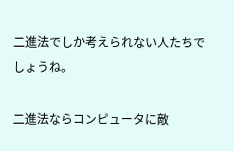二進法でしか考えられない人たちでしょうね。

二進法ならコンピュータに敵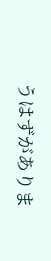うはずがありま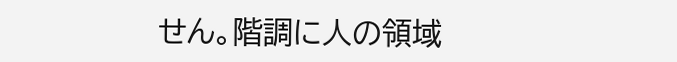せん。階調に人の領域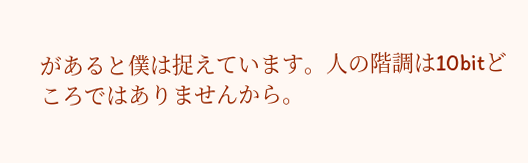があると僕は捉えています。人の階調は10bitどころではありませんから。